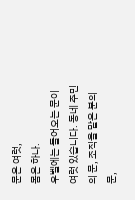문은 여럿,
몸은 하나.
우벨에는 들어오는 문이 여럿 있습니다. 동네 주민의 문, 조직을 맡은 분의 문,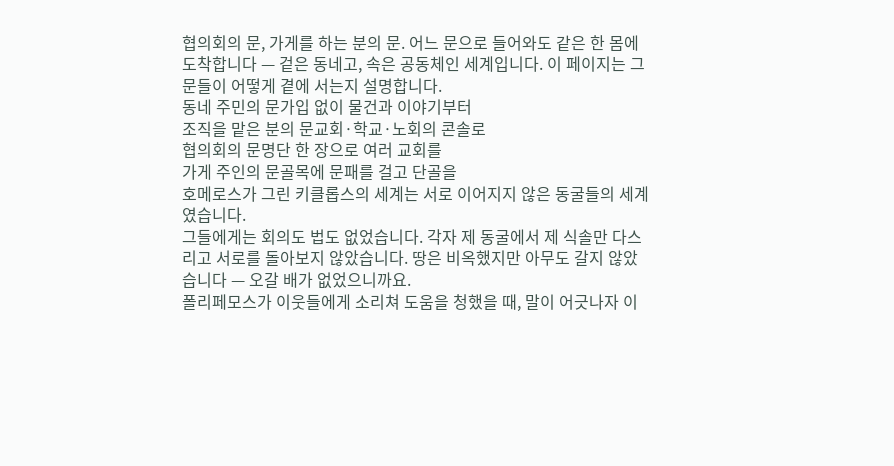협의회의 문, 가게를 하는 분의 문. 어느 문으로 들어와도 같은 한 몸에 도착합니다 — 겉은 동네고, 속은 공동체인 세계입니다. 이 페이지는 그 문들이 어떻게 곁에 서는지 설명합니다.
동네 주민의 문가입 없이 물건과 이야기부터
조직을 맡은 분의 문교회·학교·노회의 콘솔로
협의회의 문명단 한 장으로 여러 교회를
가게 주인의 문골목에 문패를 걸고 단골을
호메로스가 그린 키클롭스의 세계는 서로 이어지지 않은 동굴들의 세계였습니다.
그들에게는 회의도 법도 없었습니다. 각자 제 동굴에서 제 식솔만 다스리고 서로를 돌아보지 않았습니다. 땅은 비옥했지만 아무도 갈지 않았습니다 — 오갈 배가 없었으니까요.
폴리페모스가 이웃들에게 소리쳐 도움을 청했을 때, 말이 어긋나자 이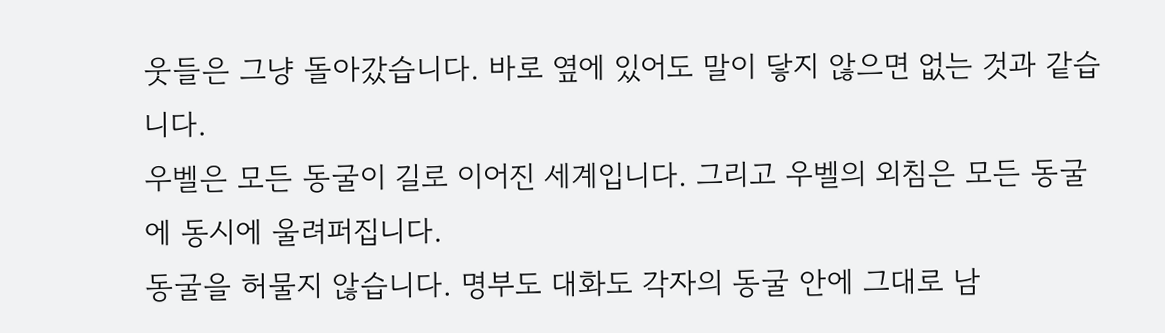웃들은 그냥 돌아갔습니다. 바로 옆에 있어도 말이 닿지 않으면 없는 것과 같습니다.
우벨은 모든 동굴이 길로 이어진 세계입니다. 그리고 우벨의 외침은 모든 동굴에 동시에 울려퍼집니다.
동굴을 허물지 않습니다. 명부도 대화도 각자의 동굴 안에 그대로 남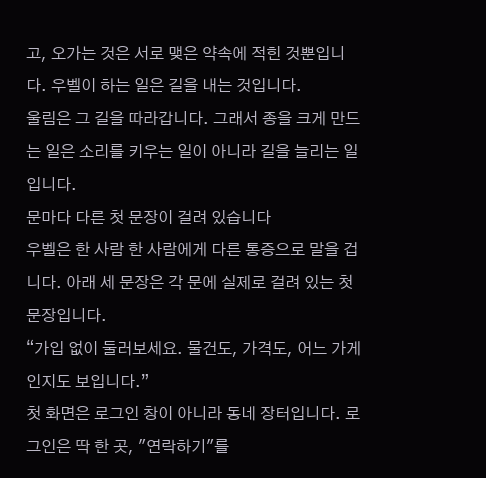고, 오가는 것은 서로 맺은 약속에 적힌 것뿐입니다. 우벨이 하는 일은 길을 내는 것입니다.
울림은 그 길을 따라갑니다. 그래서 종을 크게 만드는 일은 소리를 키우는 일이 아니라 길을 늘리는 일입니다.
문마다 다른 첫 문장이 걸려 있습니다
우벨은 한 사람 한 사람에게 다른 통증으로 말을 겁니다. 아래 세 문장은 각 문에 실제로 걸려 있는 첫 문장입니다.
“가입 없이 둘러보세요. 물건도, 가격도, 어느 가게인지도 보입니다.”
첫 화면은 로그인 창이 아니라 동네 장터입니다. 로그인은 딱 한 곳, "연락하기"를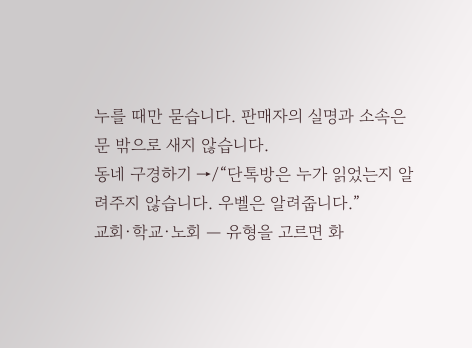누를 때만 묻습니다. 판매자의 실명과 소속은 문 밖으로 새지 않습니다.
동네 구경하기 →/“단톡방은 누가 읽었는지 알려주지 않습니다. 우벨은 알려줍니다.”
교회·학교·노회 — 유형을 고르면 화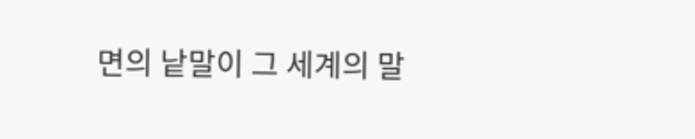면의 낱말이 그 세계의 말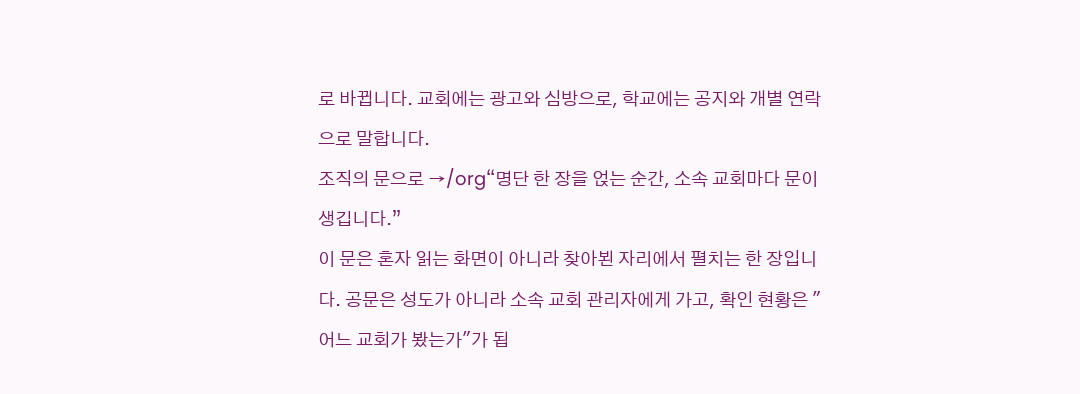로 바뀝니다. 교회에는 광고와 심방으로, 학교에는 공지와 개별 연락으로 말합니다.
조직의 문으로 →/org“명단 한 장을 얹는 순간, 소속 교회마다 문이 생깁니다.”
이 문은 혼자 읽는 화면이 아니라 찾아뵌 자리에서 펼치는 한 장입니다. 공문은 성도가 아니라 소속 교회 관리자에게 가고, 확인 현황은 "어느 교회가 봤는가"가 됩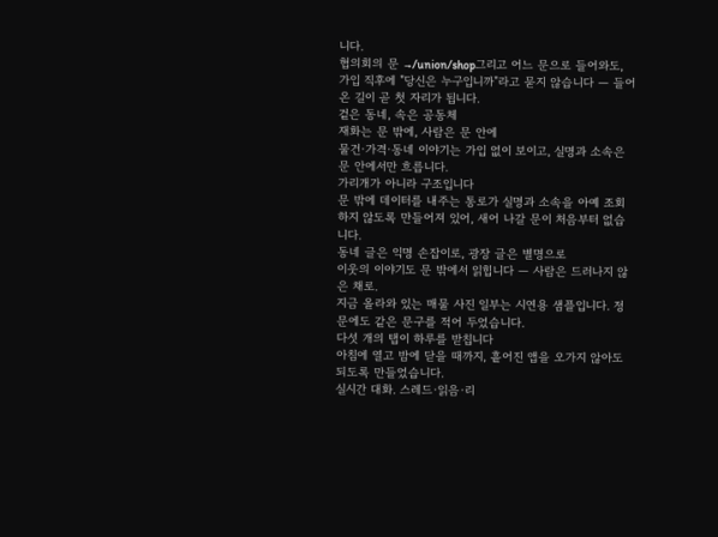니다.
협의회의 문 →/union/shop그리고 어느 문으로 들어와도, 가입 직후에 "당신은 누구입니까"라고 묻지 않습니다 — 들어온 길이 곧 첫 자리가 됩니다.
겉은 동네, 속은 공동체
재화는 문 밖에, 사람은 문 안에
물건·가격·동네 이야기는 가입 없이 보이고, 실명과 소속은 문 안에서만 흐릅니다.
가리개가 아니라 구조입니다
문 밖에 데이터를 내주는 통로가 실명과 소속을 아예 조회하지 않도록 만들어져 있어, 새어 나갈 문이 처음부터 없습니다.
동네 글은 익명 손잡이로, 광장 글은 별명으로
이웃의 이야기도 문 밖에서 읽힙니다 — 사람은 드러나지 않은 채로.
지금 올라와 있는 매물 사진 일부는 시연용 샘플입니다. 정문에도 같은 문구를 적어 두었습니다.
다섯 개의 탭이 하루를 받칩니다
아침에 열고 밤에 닫을 때까지, 흩어진 앱을 오가지 않아도 되도록 만들었습니다.
실시간 대화. 스레드·읽음·리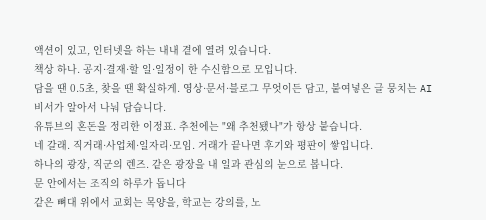액션이 있고, 인터넷을 하는 내내 곁에 열려 있습니다.
책상 하나. 공지·결재·할 일·일정이 한 수신함으로 모입니다.
담을 땐 0.5초, 찾을 땐 확실하게. 영상·문서·블로그 무엇이든 담고, 붙여넣은 글 뭉치는 AI 비서가 알아서 나눠 담습니다.
유튜브의 혼돈을 정리한 이정표. 추천에는 "왜 추천됐나"가 항상 붙습니다.
네 갈래. 직거래·사업체·일자리·모임. 거래가 끝나면 후기와 평판이 쌓입니다.
하나의 광장, 직군의 렌즈. 같은 광장을 내 일과 관심의 눈으로 봅니다.
문 안에서는 조직의 하루가 돕니다
같은 뼈대 위에서 교회는 목양을, 학교는 강의를, 노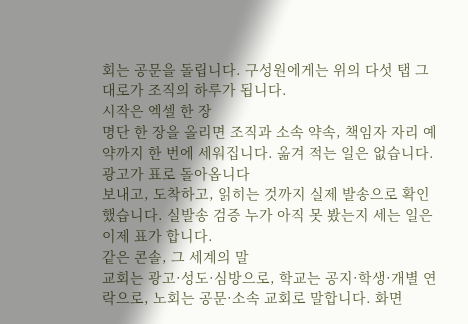회는 공문을 돌립니다. 구성원에게는 위의 다섯 탭 그대로가 조직의 하루가 됩니다.
시작은 엑셀 한 장
명단 한 장을 올리면 조직과 소속 약속, 책임자 자리 예약까지 한 번에 세워집니다. 옮겨 적는 일은 없습니다.
광고가 표로 돌아옵니다
보내고, 도착하고, 읽히는 것까지 실제 발송으로 확인했습니다. 실발송 검증 누가 아직 못 봤는지 세는 일은 이제 표가 합니다.
같은 콘솔, 그 세계의 말
교회는 광고·성도·심방으로, 학교는 공지·학생·개별 연락으로, 노회는 공문·소속 교회로 말합니다. 화면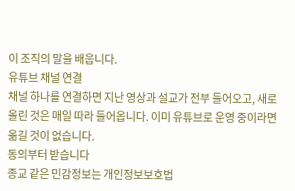이 조직의 말을 배웁니다.
유튜브 채널 연결
채널 하나를 연결하면 지난 영상과 설교가 전부 들어오고, 새로 올린 것은 매일 따라 들어옵니다. 이미 유튜브로 운영 중이라면 옮길 것이 없습니다.
동의부터 받습니다
종교 같은 민감정보는 개인정보보호법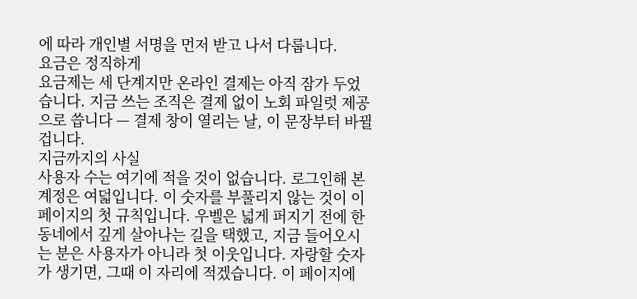에 따라 개인별 서명을 먼저 받고 나서 다룹니다.
요금은 정직하게
요금제는 세 단계지만 온라인 결제는 아직 잠가 두었습니다. 지금 쓰는 조직은 결제 없이 노회 파일럿 제공으로 씁니다 — 결제 창이 열리는 날, 이 문장부터 바뀔 겁니다.
지금까지의 사실
사용자 수는 여기에 적을 것이 없습니다. 로그인해 본 계정은 여덟입니다. 이 숫자를 부풀리지 않는 것이 이 페이지의 첫 규칙입니다. 우벨은 넓게 퍼지기 전에 한 동네에서 깊게 살아나는 길을 택했고, 지금 들어오시는 분은 사용자가 아니라 첫 이웃입니다. 자랑할 숫자가 생기면, 그때 이 자리에 적겠습니다. 이 페이지에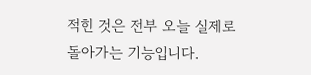적힌 것은 전부 오늘 실제로 돌아가는 기능입니다.